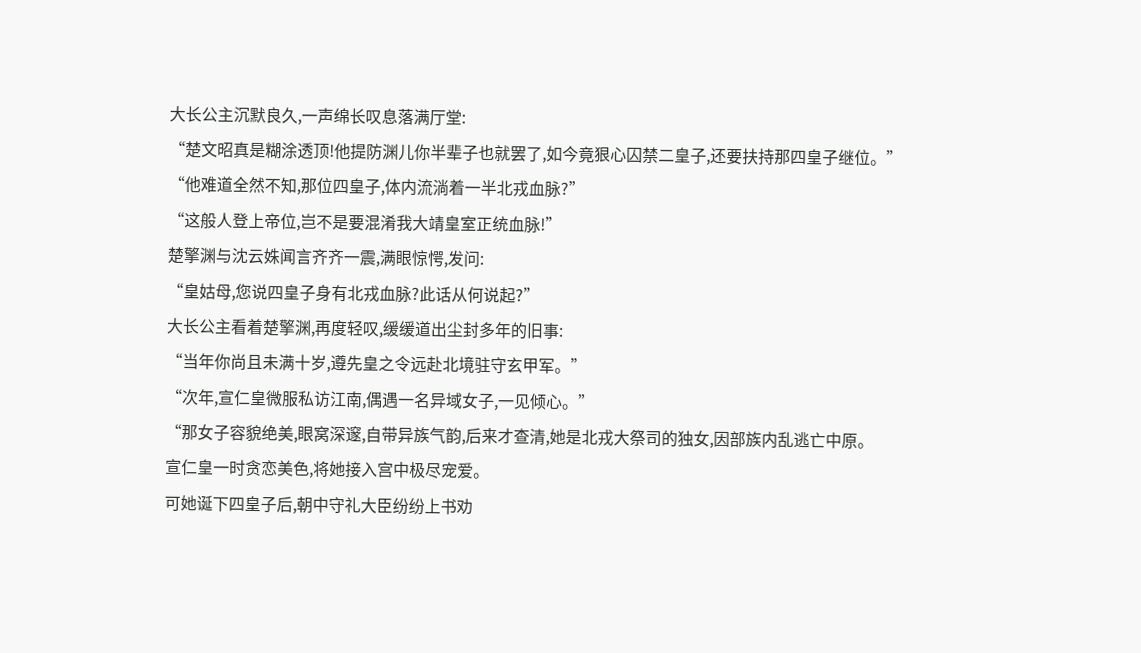大长公主沉默良久,一声绵长叹息落满厅堂:
“楚文昭真是糊涂透顶!他提防渊儿你半辈子也就罢了,如今竟狠心囚禁二皇子,还要扶持那四皇子继位。”
“他难道全然不知,那位四皇子,体内流淌着一半北戎血脉?”
“这般人登上帝位,岂不是要混淆我大靖皇室正统血脉!”
楚擎渊与沈云姝闻言齐齐一震,满眼惊愕,发问:
“皇姑母,您说四皇子身有北戎血脉?此话从何说起?”
大长公主看着楚擎渊,再度轻叹,缓缓道出尘封多年的旧事:
“当年你尚且未满十岁,遵先皇之令远赴北境驻守玄甲军。”
“次年,宣仁皇微服私访江南,偶遇一名异域女子,一见倾心。”
“那女子容貌绝美,眼窝深邃,自带异族气韵,后来才查清,她是北戎大祭司的独女,因部族内乱逃亡中原。
宣仁皇一时贪恋美色,将她接入宫中极尽宠爱。
可她诞下四皇子后,朝中守礼大臣纷纷上书劝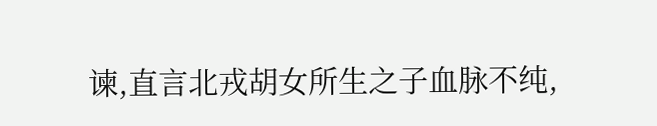谏,直言北戎胡女所生之子血脉不纯,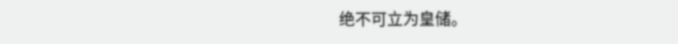绝不可立为皇储。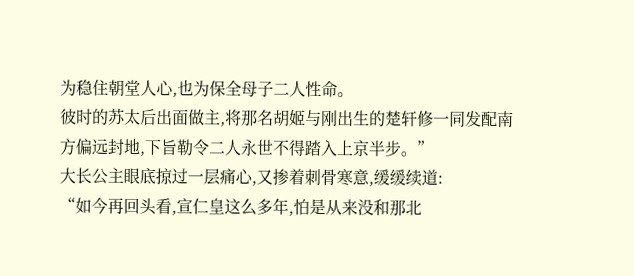为稳住朝堂人心,也为保全母子二人性命。
彼时的苏太后出面做主,将那名胡姬与刚出生的楚轩修一同发配南方偏远封地,下旨勒令二人永世不得踏入上京半步。”
大长公主眼底掠过一层痛心,又掺着刺骨寒意,缓缓续道:
“如今再回头看,宣仁皇这么多年,怕是从来没和那北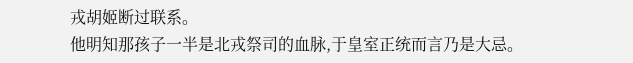戎胡姬断过联系。
他明知那孩子一半是北戎祭司的血脉,于皇室正统而言乃是大忌。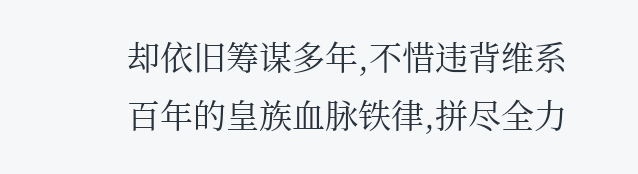却依旧筹谋多年,不惜违背维系百年的皇族血脉铁律,拼尽全力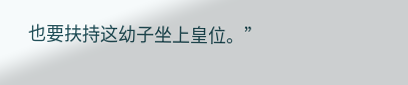也要扶持这幼子坐上皇位。”